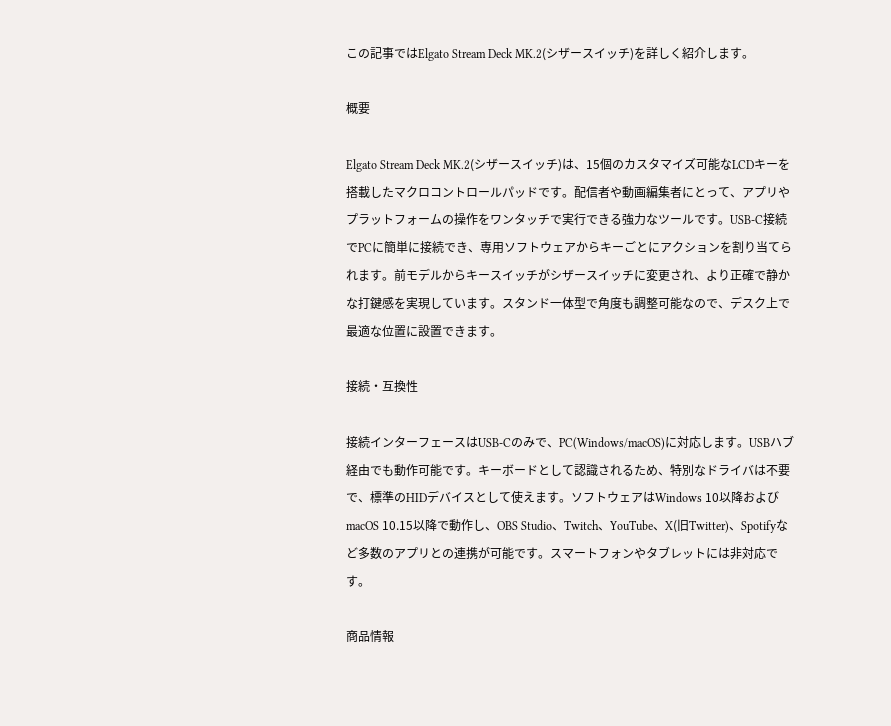この記事ではElgato Stream Deck MK.2(シザースイッチ)を詳しく紹介します。

概要

Elgato Stream Deck MK.2(シザースイッチ)は、15個のカスタマイズ可能なLCDキーを搭載したマクロコントロールパッドです。配信者や動画編集者にとって、アプリやプラットフォームの操作をワンタッチで実行できる強力なツールです。USB-C接続でPCに簡単に接続でき、専用ソフトウェアからキーごとにアクションを割り当てられます。前モデルからキースイッチがシザースイッチに変更され、より正確で静かな打鍵感を実現しています。スタンド一体型で角度も調整可能なので、デスク上で最適な位置に設置できます。

接続・互換性

接続インターフェースはUSB-Cのみで、PC(Windows/macOS)に対応します。USBハブ経由でも動作可能です。キーボードとして認識されるため、特別なドライバは不要で、標準のHIDデバイスとして使えます。ソフトウェアはWindows 10以降およびmacOS 10.15以降で動作し、OBS Studio、Twitch、YouTube、X(旧Twitter)、Spotifyなど多数のアプリとの連携が可能です。スマートフォンやタブレットには非対応です。

商品情報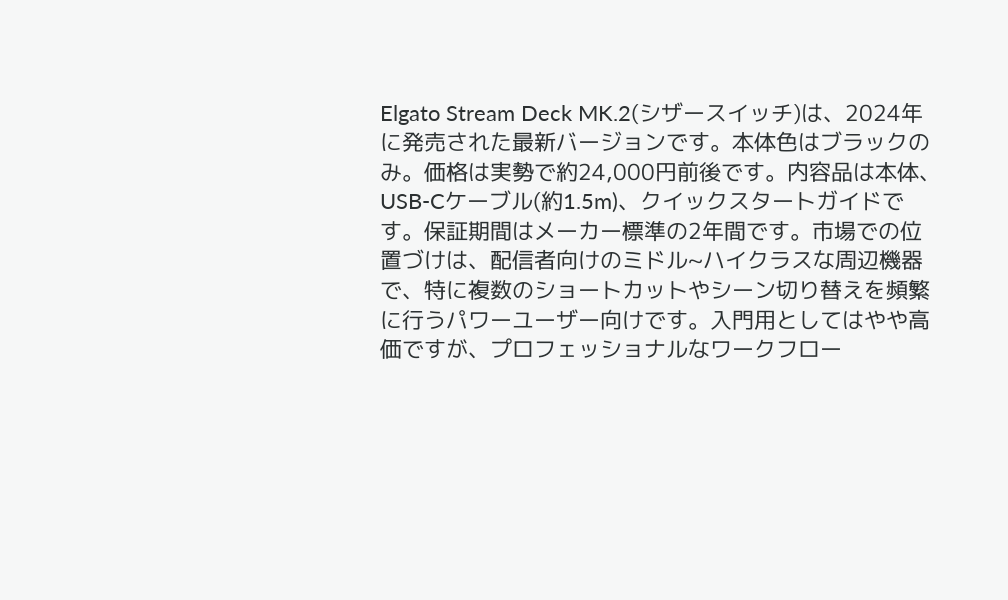Elgato Stream Deck MK.2(シザースイッチ)は、2024年に発売された最新バージョンです。本体色はブラックのみ。価格は実勢で約24,000円前後です。内容品は本体、USB-Cケーブル(約1.5m)、クイックスタートガイドです。保証期間はメーカー標準の2年間です。市場での位置づけは、配信者向けのミドル~ハイクラスな周辺機器で、特に複数のショートカットやシーン切り替えを頻繁に行うパワーユーザー向けです。入門用としてはやや高価ですが、プロフェッショナルなワークフロー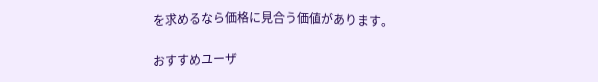を求めるなら価格に見合う価値があります。

おすすめユーザ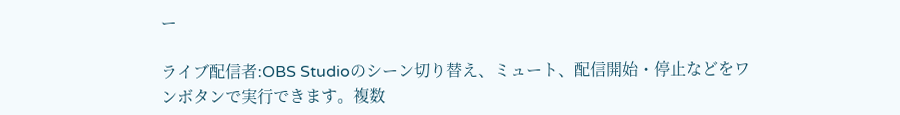ー

ライブ配信者:OBS Studioのシーン切り替え、ミュート、配信開始・停止などをワンボタンで実行できます。複数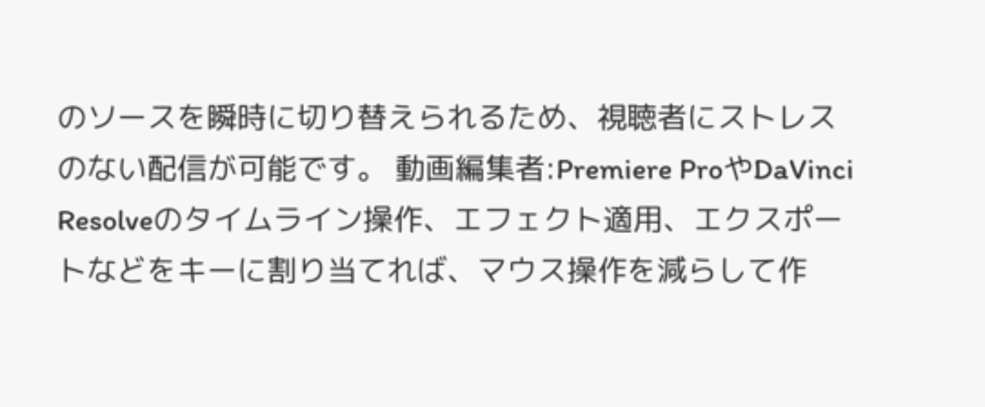のソースを瞬時に切り替えられるため、視聴者にストレスのない配信が可能です。 動画編集者:Premiere ProやDaVinci Resolveのタイムライン操作、エフェクト適用、エクスポートなどをキーに割り当てれば、マウス操作を減らして作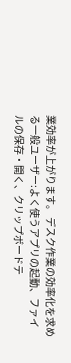業効率が上がります。 デスク作業の効率化を求める一般ユーザー:よく使うアプリの起動、ファイルの保存・開く、クリップボードテ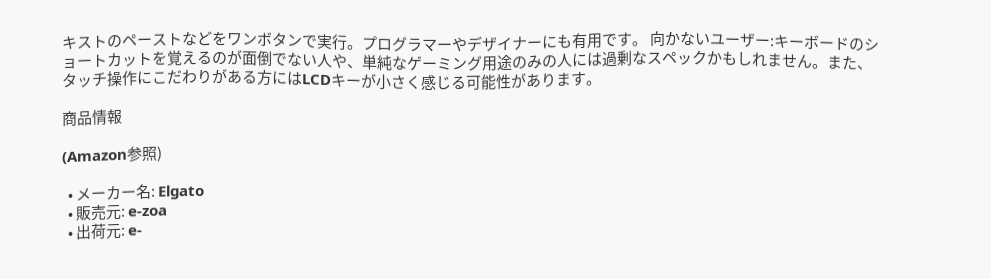キストのペーストなどをワンボタンで実行。プログラマーやデザイナーにも有用です。 向かないユーザー:キーボードのショートカットを覚えるのが面倒でない人や、単純なゲーミング用途のみの人には過剰なスペックかもしれません。また、タッチ操作にこだわりがある方にはLCDキーが小さく感じる可能性があります。

商品情報

(Amazon参照)

  • メーカー名: Elgato
  • 販売元: e-zoa
  • 出荷元: e-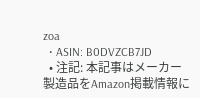zoa
  • ASIN: B0DVZCB7JD
  • 注記: 本記事はメーカー製造品をAmazon掲載情報に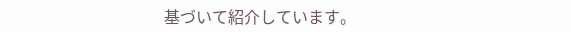基づいて紹介しています。